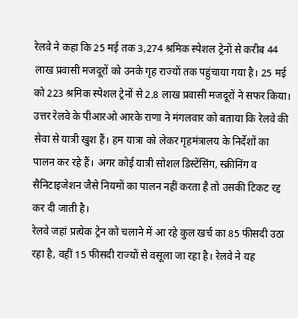रेलवे ने कहा कि 25 मई तक 3,274 श्रमिक स्पेशल ट्रेनों से करीब 44 लाख प्रवासी मजदूरों को उनके गृह राज्यों तक पहुंचाया गया है। 25 मई को 223 श्रमिक स्पेशल ट्रेनों से 2.8 लाख प्रवासी मजदूरों ने सफर किया। उत्तर रेलवे के पीआरओ आरके राणा ने मंगलवार को बताया कि रेलवे की सेवा से यात्री खुश हैं। हम यात्रा को लेकर गृहमंत्रालय के निर्देशों का पालन कर रहे हैं। अगर कोई यात्री सोशल डिस्टेंसिंग, स्क्रीनिंग व सैनिटाइजेशन जैसे नियमों का पालन नहीं करता है तो उसकी टिकट रद्द कर दी जाती है।
रेलवे जहां प्रत्येक ट्रेन को चलाने में आ रहे कुल खर्च का 85 फीसदी उठा रहा है, वहीं 15 फीसदी राज्यों से वसूला जा रहा है। रेलवे ने यह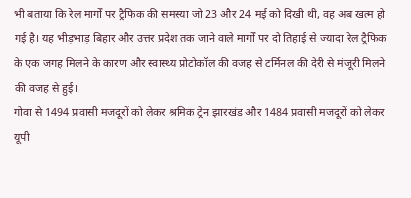भी बताया कि रेल मार्गों पर ट्रैफिक की समस्या जो 23 और 24 मई को दिखी थी, वह अब खत्म हो गई है। यह भीड़भाड़ बिहार और उत्तर प्रदेश तक जाने वाले मार्गों पर दो तिहाई से ज्यादा रेल ट्रैफिक के एक जगह मिलने के कारण और स्वास्थ्य प्रोटोकॉल की वजह से टर्मिनल की देरी से मंजूरी मिलने की वजह से हुई।
गोवा से 1494 प्रवासी मजदूरों को लेकर श्रमिक ट्रेन झारखंड और 1484 प्रवासी मजदूरों को लेकर यूपी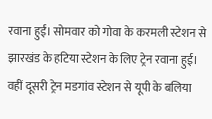रवाना हुईं। सोमवार को गोवा के करमली स्टेशन से झारखंड के हटिया स्टेशन के लिए ट्रेन रवाना हुई। वहीं दूसरी ट्रेन मडगांव स्टेशन से यूपी के बलिया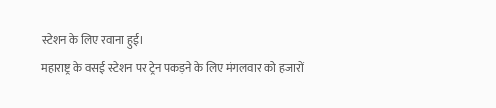स्टेशन के लिए रवाना हुई।
महाराष्ट्र के वसई स्टेशन पर ट्रेन पकड़ने के लिए मंगलवार को हजारों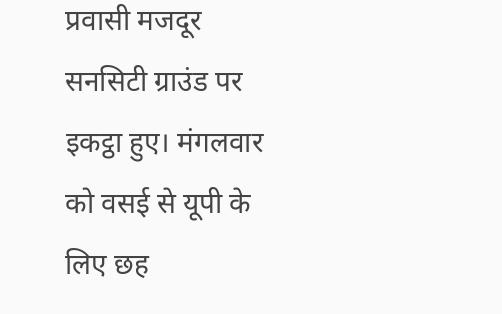प्रवासी मजदूर सनसिटी ग्राउंड पर इकट्ठा हुए। मंगलवार को वसई से यूपी के लिए छह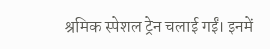श्रमिक स्पेशल ट्रेन चलाई गईं। इनमें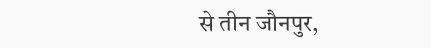से तीन जौनपुर,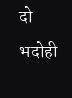दो भदोही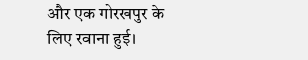और एक गोरखपुर के लिए रवाना हुई।